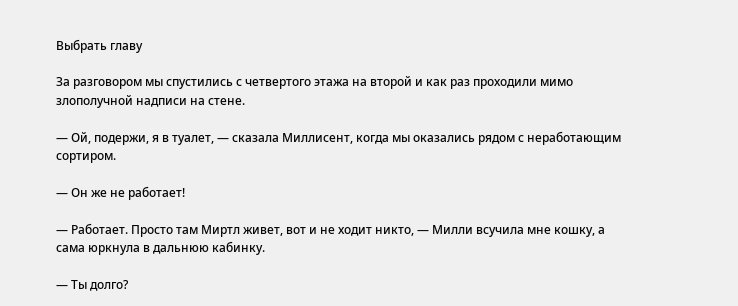Выбрать главу

За разговором мы спустились с четвертого этажа на второй и как раз проходили мимо злополучной надписи на стене.

— Ой, подержи, я в туалет, — сказала Миллисент, когда мы оказались рядом с неработающим сортиром.

— Он же не работает!

— Работает. Просто там Миртл живет, вот и не ходит никто, — Милли всучила мне кошку, а сама юркнула в дальнюю кабинку.

— Ты долго?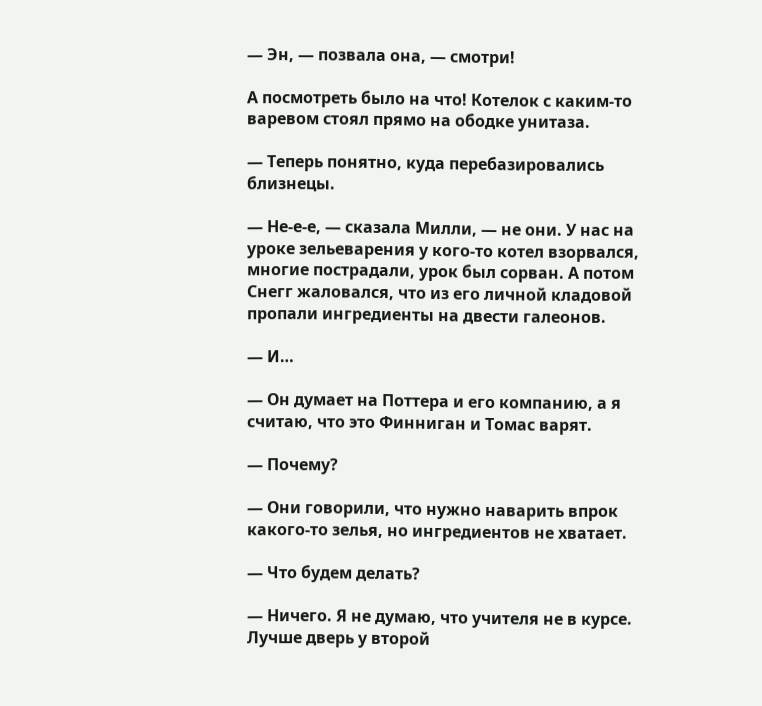— Эн, — позвала она, — смотри!

А посмотреть было на что! Котелок с каким-то варевом стоял прямо на ободке унитаза.

— Теперь понятно, куда перебазировались близнецы.

— Не-е-е, — сказала Милли, — не они. У нас на уроке зельеварения у кого-то котел взорвался, многие пострадали, урок был сорван. А потом Снегг жаловался, что из его личной кладовой пропали ингредиенты на двести галеонов.

— И…

— Он думает на Поттера и его компанию, а я считаю, что это Финниган и Томас варят.

— Почему?

— Они говорили, что нужно наварить впрок какого-то зелья, но ингредиентов не хватает.

— Что будем делать?

— Ничего. Я не думаю, что учителя не в курсе. Лучше дверь у второй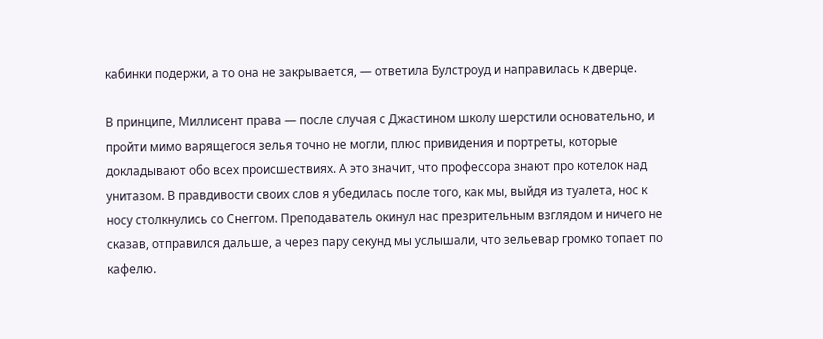кабинки подержи, а то она не закрывается, — ответила Булстроуд и направилась к дверце.

В принципе, Миллисент права — после случая с Джастином школу шерстили основательно, и пройти мимо варящегося зелья точно не могли, плюс привидения и портреты, которые докладывают обо всех происшествиях. А это значит, что профессора знают про котелок над унитазом. В правдивости своих слов я убедилась после того, как мы, выйдя из туалета, нос к носу столкнулись со Снеггом. Преподаватель окинул нас презрительным взглядом и ничего не сказав, отправился дальше, а через пару секунд мы услышали, что зельевар громко топает по кафелю.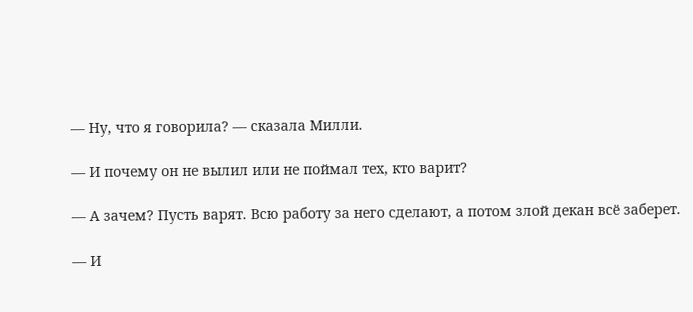— Ну, что я говорила? — сказала Милли.

— И почему он не вылил или не поймал тех, кто варит?

— А зачем? Пусть варят. Всю работу за него сделают, а потом злой декан всё заберет.

— И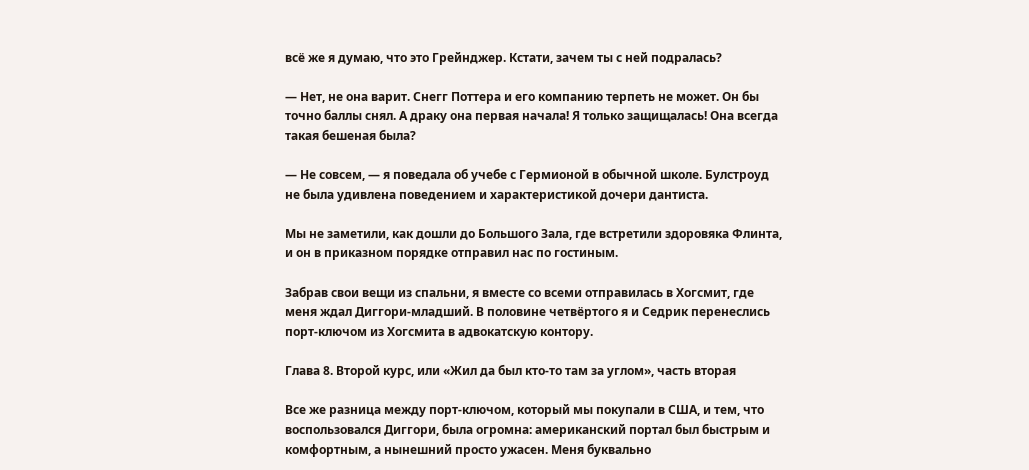всё же я думаю, что это Грейнджер. Кстати, зачем ты с ней подралась?

— Нет, не она варит. Снегг Поттера и его компанию терпеть не может. Он бы точно баллы снял. А драку она первая начала! Я только защищалась! Она всегда такая бешеная была?

— Не совсем, — я поведала об учебе с Гермионой в обычной школе. Булстроуд не была удивлена поведением и характеристикой дочери дантиста.

Мы не заметили, как дошли до Большого Зала, где встретили здоровяка Флинта, и он в приказном порядке отправил нас по гостиным.

Забрав свои вещи из спальни, я вместе со всеми отправилась в Хогсмит, где меня ждал Диггори-младший. В половине четвёртого я и Седрик перенеслись порт-ключом из Хогсмита в адвокатскую контору.

Глава 8. Второй курс, или «Жил да был кто-то там за углом», часть вторая

Все же разница между порт-ключом, который мы покупали в США, и тем, что воспользовался Диггори, была огромна: американский портал был быстрым и комфортным, а нынешний просто ужасен. Меня буквально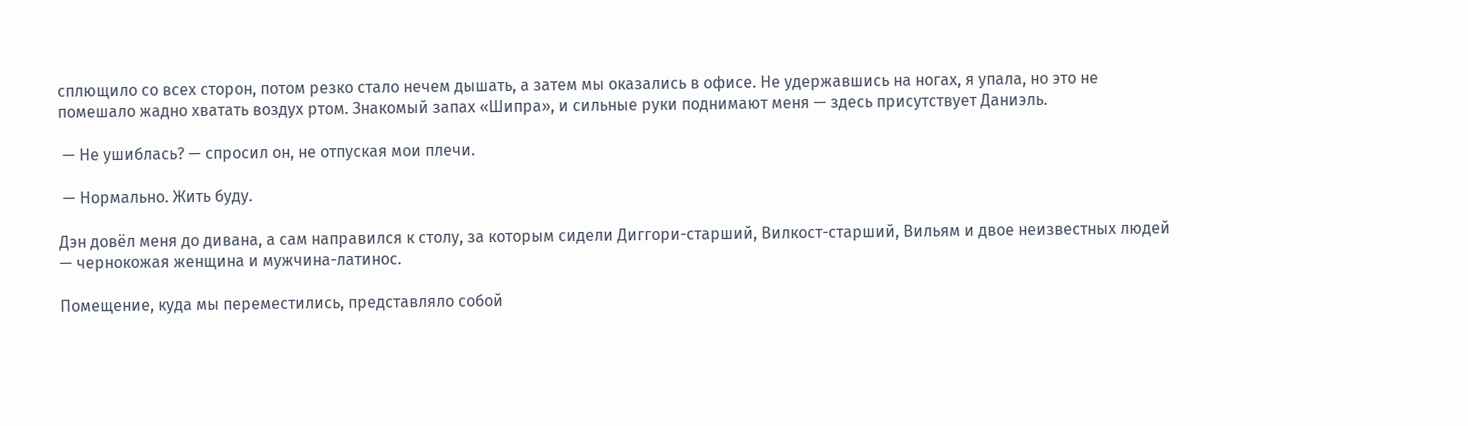сплющило со всех сторон, потом резко стало нечем дышать, а затем мы оказались в офисе. Не удержавшись на ногах, я упала, но это не помешало жадно хватать воздух ртом. Знакомый запах «Шипра», и сильные руки поднимают меня — здесь присутствует Даниэль.

 — Не ушиблась? — спросил он, не отпуская мои плечи.

 — Нормально. Жить буду.

Дэн довёл меня до дивана, а сам направился к столу, за которым сидели Диггори-старший, Вилкост-старший, Вильям и двое неизвестных людей — чернокожая женщина и мужчина-латинос.

Помещение, куда мы переместились, представляло собой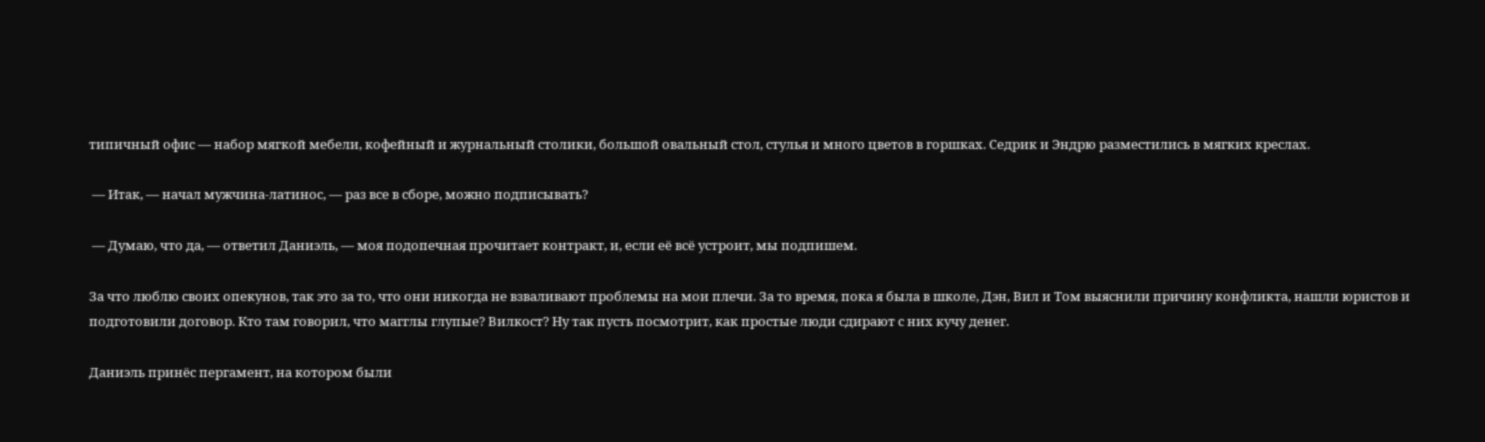типичный офис — набор мягкой мебели, кофейный и журнальный столики, большой овальный стол, стулья и много цветов в горшках. Седрик и Эндрю разместились в мягких креслах.

 — Итак, — начал мужчина-латинос, — раз все в сборе, можно подписывать?

 — Думаю, что да, — ответил Даниэль, — моя подопечная прочитает контракт, и, если её всё устроит, мы подпишем.

За что люблю своих опекунов, так это за то, что они никогда не взваливают проблемы на мои плечи. За то время, пока я была в школе, Дэн, Вил и Том выяснили причину конфликта, нашли юристов и подготовили договор. Кто там говорил, что магглы глупые? Вилкост? Ну так пусть посмотрит, как простые люди сдирают с них кучу денег.

Даниэль принёс пергамент, на котором были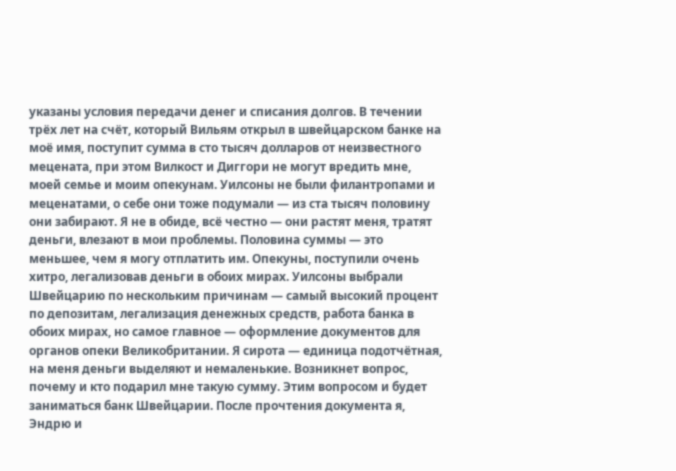указаны условия передачи денег и списания долгов. В течении трёх лет на счёт, который Вильям открыл в швейцарском банке на моё имя, поступит сумма в сто тысяч долларов от неизвестного мецената, при этом Вилкост и Диггори не могут вредить мне, моей семье и моим опекунам. Уилсоны не были филантропами и меценатами, о себе они тоже подумали — из ста тысяч половину они забирают. Я не в обиде, всё честно — они растят меня, тратят деньги, влезают в мои проблемы. Половина суммы — это меньшее, чем я могу отплатить им. Опекуны, поступили очень хитро, легализовав деньги в обоих мирах. Уилсоны выбрали Швейцарию по нескольким причинам — самый высокий процент по депозитам, легализация денежных средств, работа банка в обоих мирах, но самое главное — оформление документов для органов опеки Великобритании. Я сирота — единица подотчётная, на меня деньги выделяют и немаленькие. Возникнет вопрос, почему и кто подарил мне такую сумму. Этим вопросом и будет заниматься банк Швейцарии. После прочтения документа я, Эндрю и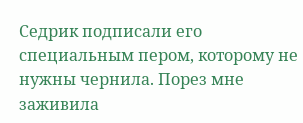Седрик подписали его специальным пером, которому не нужны чернила. Порез мне заживила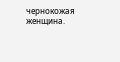чернокожая женщина.